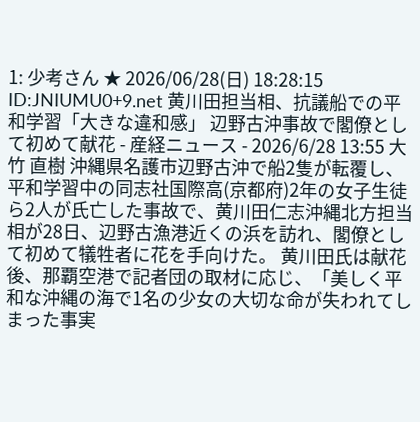1: 少考さん ★ 2026/06/28(日) 18:28:15 ID:JNIUMU0+9.net 黄川田担当相、抗議船での平和学習「大きな違和感」 辺野古沖事故で閣僚として初めて献花 - 産経ニュース - 2026/6/28 13:55 大竹 直樹 沖縄県名護市辺野古沖で船2隻が転覆し、平和学習中の同志社国際高(京都府)2年の女子生徒ら2人が氏亡した事故で、黄川田仁志沖縄北方担当相が28日、辺野古漁港近くの浜を訪れ、閣僚として初めて犠牲者に花を手向けた。 黄川田氏は献花後、那覇空港で記者団の取材に応じ、「美しく平和な沖縄の海で1名の少女の大切な命が失われてしまった事実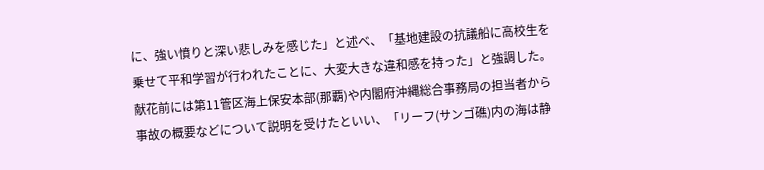に、強い憤りと深い悲しみを感じた」と述べ、「基地建設の抗議船に高校生を乗せて平和学習が行われたことに、大変大きな違和感を持った」と強調した。 献花前には第11管区海上保安本部(那覇)や内閣府沖縄総合事務局の担当者から事故の概要などについて説明を受けたといい、「リーフ(サンゴ礁)内の海は静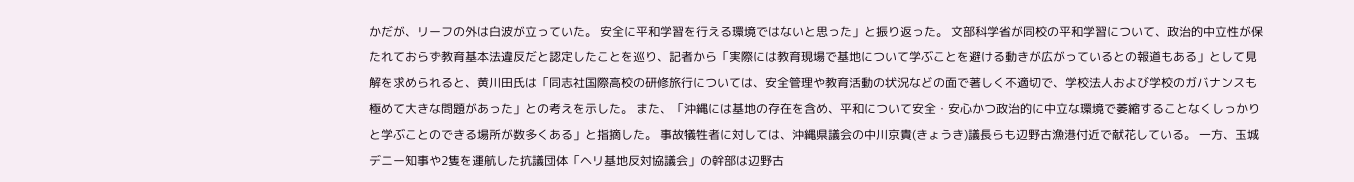かだが、リーフの外は白波が立っていた。 安全に平和学習を行える環境ではないと思った」と振り返った。 文部科学省が同校の平和学習について、政治的中立性が保たれておらず教育基本法違反だと認定したことを巡り、記者から「実際には教育現場で基地について学ぶことを避ける動きが広がっているとの報道もある」として見解を求められると、黄川田氏は「同志社国際高校の研修旅行については、安全管理や教育活動の状況などの面で著しく不適切で、学校法人および学校のガバナンスも極めて大きな問題があった」との考えを示した。 また、「沖縄には基地の存在を含め、平和について安全・安心かつ政治的に中立な環境で萎縮することなくしっかりと学ぶことのできる場所が数多くある」と指摘した。 事故犠牲者に対しては、沖縄県議会の中川京貴(きょうき)議長らも辺野古漁港付近で献花している。 一方、玉城デニー知事や2隻を運航した抗議団体「ヘリ基地反対協議会」の幹部は辺野古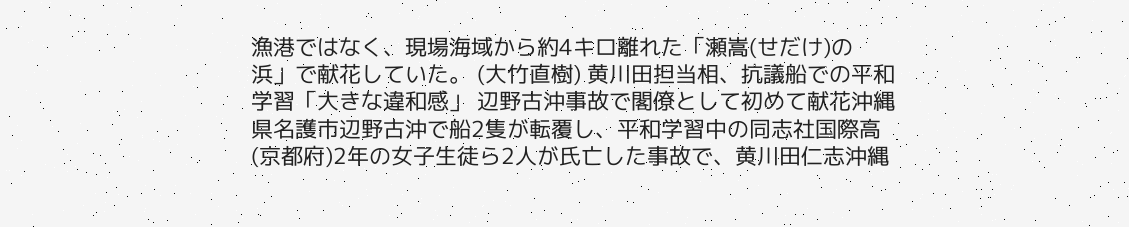漁港ではなく、現場海域から約4キロ離れた「瀬嵩(せだけ)の浜」で献花していた。 (大竹直樹) 黄川田担当相、抗議船での平和学習「大きな違和感」 辺野古沖事故で閣僚として初めて献花沖縄県名護市辺野古沖で船2隻が転覆し、平和学習中の同志社国際高(京都府)2年の女子生徒ら2人が氏亡した事故で、黄川田仁志沖縄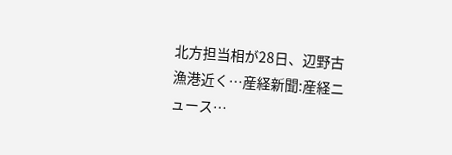北方担当相が28日、辺野古漁港近く…産経新聞:産経ニュース…